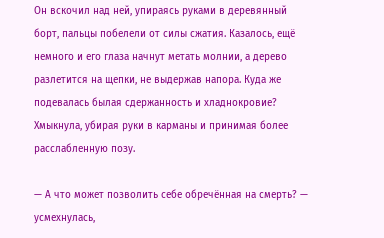Он вскочил над ней, упираясь руками в деревянный борт, пальцы побелели от силы сжатия. Казалось, ещё немного и его глаза начнут метать молнии, а дерево разлетится на щепки, не выдержав напора. Куда же подевалась былая сдержанность и хладнокровие? Хмыкнула, убирая руки в карманы и принимая более расслабленную позу.

— А что может позволить себе обречённая на смерть? — усмехнулась,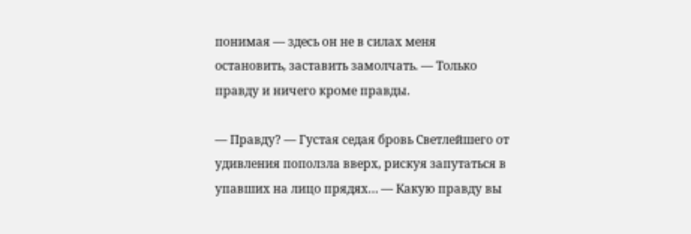понимая — здесь он не в силах меня остановить, заставить замолчать. — Только правду и ничего кроме правды.

— Правду? — Густая седая бровь Светлейшего от удивления поползла вверх, рискуя запутаться в упавших на лицо прядях… — Какую правду вы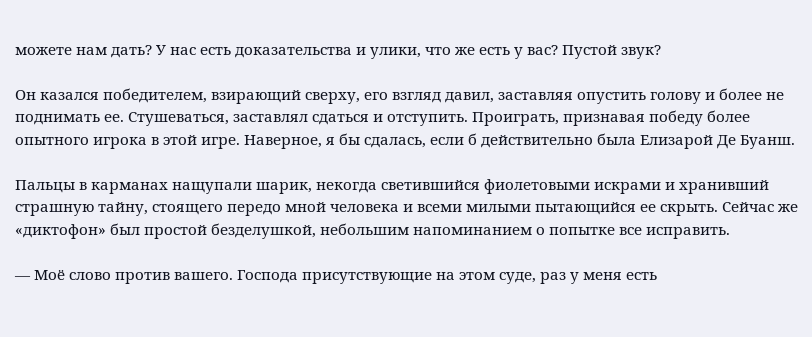можете нам дать? У нас есть доказательства и улики, что же есть у вас? Пустой звук?

Он казался победителем, взирающий сверху, его взгляд давил, заставляя опустить голову и более не поднимать ее. Стушеваться, заставлял сдаться и отступить. Проиграть, признавая победу более опытного игрока в этой игре. Наверное, я бы сдалась, если б действительно была Елизарой Де Буанш.

Пальцы в карманах нащупали шарик, некогда светившийся фиолетовыми искрами и хранивший страшную тайну, стоящего передо мной человека и всеми милыми пытающийся ее скрыть. Сейчас же «диктофон» был простой безделушкой, небольшим напоминанием о попытке все исправить.

— Моё слово против вашего. Господа присутствующие на этом суде, раз у меня есть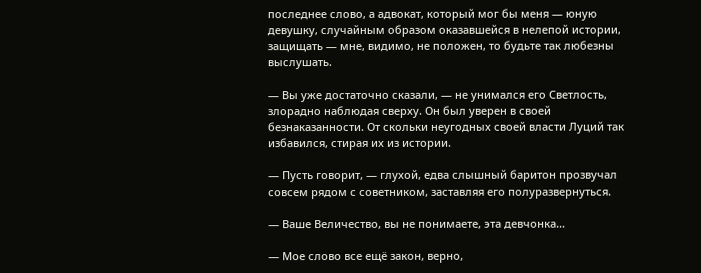последнее слово, а адвокат, который мог бы меня — юную девушку, случайным образом оказавшейся в нелепой истории, защищать — мне, видимо, не положен, то будьте так любезны выслушать.

— Вы уже достаточно сказали, — не унимался его Светлость, злорадно наблюдая сверху. Он был уверен в своей безнаказанности. От скольки неугодных своей власти Луций так избавился, стирая их из истории.

— Пусть говорит, — глухой, едва слышный баритон прозвучал совсем рядом с советником, заставляя его полуразвернуться.

— Ваше Величество, вы не понимаете, эта девчонка…

— Мое слово все ещё закон, верно,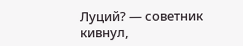Луций? — советник кивнул,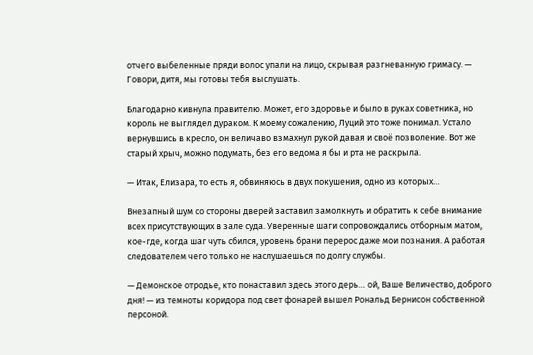отчего выбеленные пряди волос упали на лицо, скрывая разгневанную гримасу. — Говори, дитя, мы готовы тебя выслушать.

Благодарно кивнула правителю. Может, его здоровье и было в руках советника, но король не выглядел дураком. К моему сожалению, Луций это тоже понимал. Устало вернувшись в кресло, он величаво взмахнул рукой давая и своё позволение. Вот же старый хрыч, можно подумать, без его ведома я бы и рта не раскрыла.

— Итак, Елизара, то есть я, обвиняюсь в двух покушения, одно из которых…

Внезапный шум со стороны дверей заставил замолкнуть и обратить к себе внимание всех присутствующих в зале суда. Уверенные шаги сопровождались отборным матом, кое-где, когда шаг чуть сбился, уровень брани перерос даже мои познания. А работая следователем чего только не наслушаешься по долгу службы.

— Демонское отродье, кто понаставил здесь этого дерь… ой, Ваше Величество, доброго дня! — из темноты коридора под свет фонарей вышел Рональд Бернисон собственной персоной.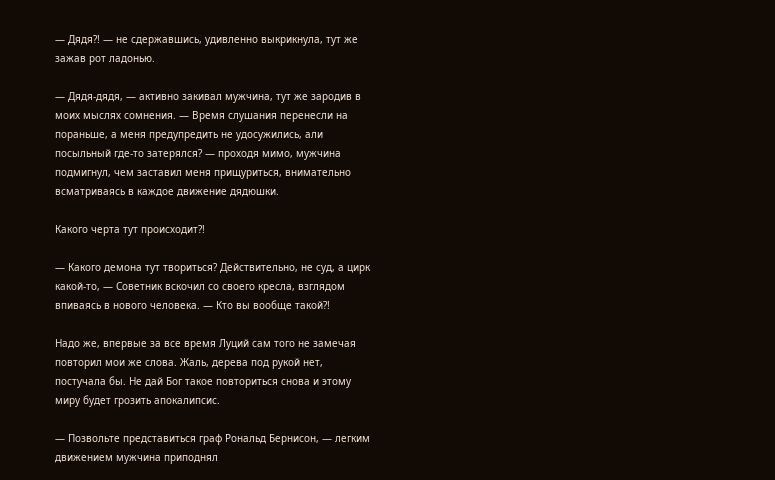— Дядя?! — не сдержавшись, удивленно выкрикнула, тут же зажав рот ладонью.

— Дядя-дядя, — активно закивал мужчина, тут же зародив в моих мыслях сомнения. — Время слушания перенесли на пораньше, а меня предупредить не удосужились, али посыльный где-то затерялся? — проходя мимо, мужчина подмигнул, чем заставил меня прищуриться, внимательно всматриваясь в каждое движение дядюшки.

Какого черта тут происходит?!

— Какого демона тут твориться? Действительно, не суд, а цирк какой-то, — Советник вскочил со своего кресла, взглядом впиваясь в нового человека. — Кто вы вообще такой?!

Надо же, впервые за все время Луций сам того не замечая повторил мои же слова. Жаль, дерева под рукой нет, постучала бы. Не дай Бог такое повториться снова и этому миру будет грозить апокалипсис.

— Позвольте представиться граф Рональд Бернисон, — легким движением мужчина приподнял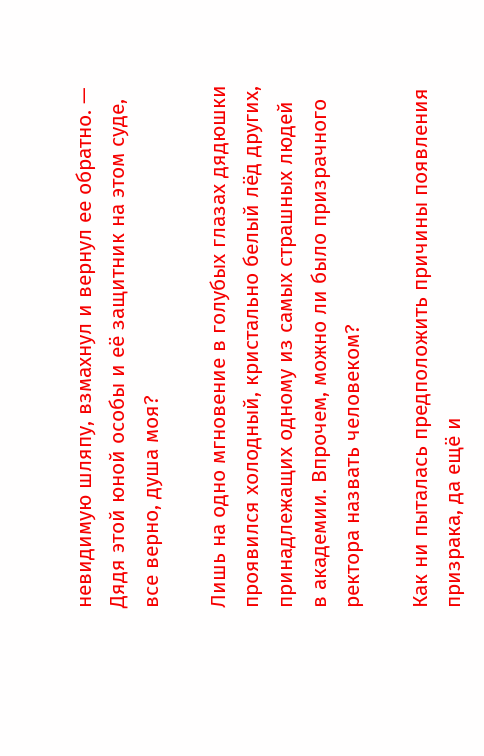невидимую шляпу, взмахнул и вернул ее обратно. — Дядя этой юной особы и её защитник на этом суде, все верно, душа моя?

Лишь на одно мгновение в голубых глазах дядюшки проявился холодный, кристально белый лёд других, принадлежащих одному из самых страшных людей в академии. Впрочем, можно ли было призрачного ректора назвать человеком?

Как ни пыталась предположить причины появления призрака, да ещё и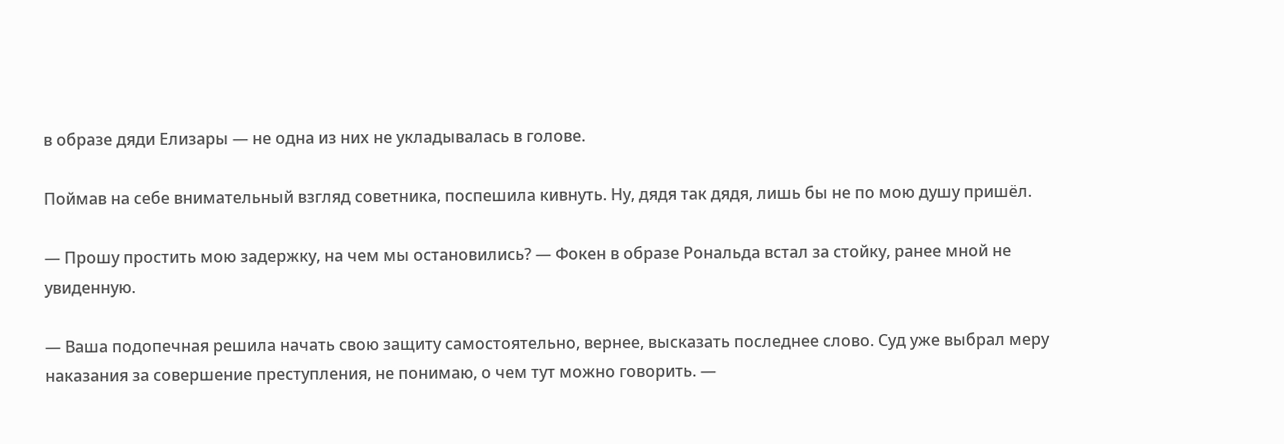в образе дяди Елизары — не одна из них не укладывалась в голове.

Поймав на себе внимательный взгляд советника, поспешила кивнуть. Ну, дядя так дядя, лишь бы не по мою душу пришёл.

— Прошу простить мою задержку, на чем мы остановились? — Фокен в образе Рональда встал за стойку, ранее мной не увиденную.

— Ваша подопечная решила начать свою защиту самостоятельно, вернее, высказать последнее слово. Суд уже выбрал меру наказания за совершение преступления, не понимаю, о чем тут можно говорить. —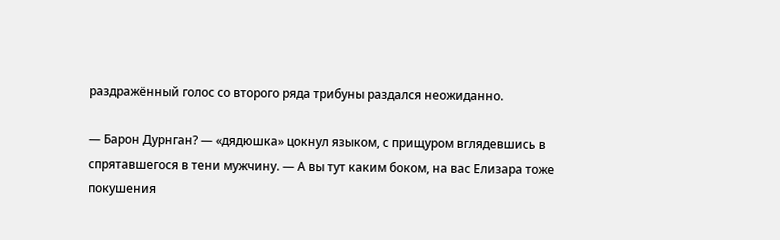раздражённый голос со второго ряда трибуны раздался неожиданно.

— Барон Дурнган? — «дядюшка» цокнул языком, с прищуром вглядевшись в спрятавшегося в тени мужчину. — А вы тут каким боком, на вас Елизара тоже покушения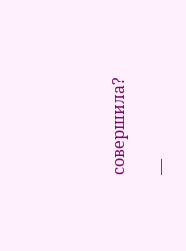совершила?

—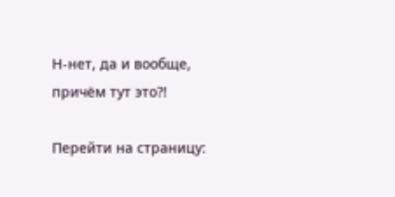Н-нет, да и вообще, причём тут это?!

Перейти на страницу: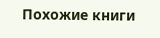Похожие книги